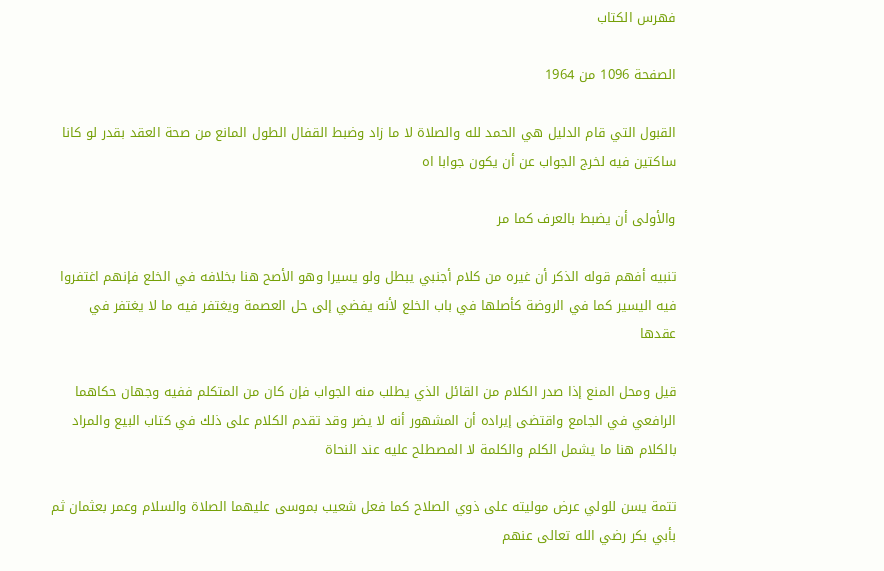فهرس الكتاب

الصفحة 1096 من 1964

القبول التي قام الدليل هي الحمد لله والصلاة لا ما زاد وضبط القفال الطول المانع من صحة العقد بقدر لو كانا ساكتين فيه لخرج الجواب عن أن يكون جوابا اه

والأولى أن يضبط بالعرف كما مر

تنبيه أفهم قوله الذكر أن غيره من كلام أجنبي يبطل ولو يسيرا وهو الأصح هنا بخلافه في الخلع فإنهم اغتفروا فيه اليسير كما في الروضة كأصلها في باب الخلع لأنه يفضي إلى حل العصمة ويغتفر فيه ما لا يغتفر في عقدها

قيل ومحل المنع إذا صدر الكلام من القائل الذي يطلب منه الجواب فإن كان من المتكلم ففيه وجهان حكاهما الرافعي في الجامع واقتضى إيراده أن المشهور أنه لا يضر وقد تقدم الكلام على ذلك في كتاب البيع والمراد بالكلام هنا ما يشمل الكلم والكلمة لا المصطلح عليه عند النحاة

تتمة يسن للولي عرض موليته على ذوي الصلاح كما فعل شعيب بموسى عليهما الصلاة والسلام وعمر بعثمان ثم بأبي بكر رضي الله تعالى عنهم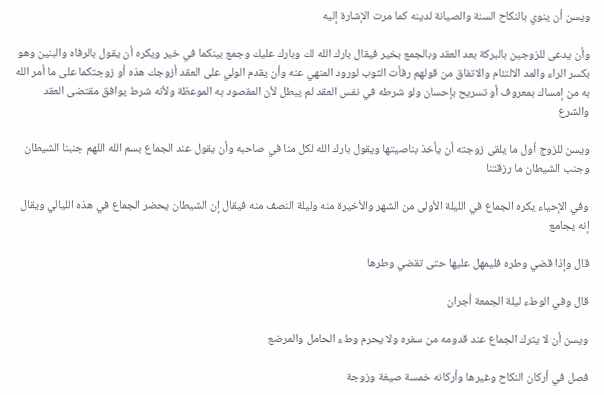ويسن أن ينوي بالنكاح السنة والصيانة لدينه كما مرت الإشارة إليه

وأن يدعى للزوجين بالبركة بعد العقد وبالجمع بخير فيقال بارك الله لك وبارك عليك وجمع بينكما في خير ويكره أن يقول بالرفاه والبنين وهو بكسر الراء والمد الالتئام والاتفاق من قولهم رفأت الثوب لورود المنهي عنه وأن يقدم الولي على العقد أزوجك هذه أو زوجتكما على ما أمر الله به من إمساك بمعروف أو تسريح بإحسان ولو شرطه في نفس العقد لم يبطل لأن المقصود به الموعظة ولأنه شرط يوافق مقتضى العقد والشرع

ويسن للزوج أول ما يلقى زوجته أن يأخذ بناصيتها ويقول بارك الله لكل منا في صاحبه وأن يقول عند الجماع بسم الله اللهم جنبنا الشيطان وجنب الشيطان ما رزقتنا

وفي الإحياء يكره الجماع في الليلة الأولى من الشهر والأخيرة منه وليلة النصف منه فيقال إن الشيطان يحضر الجماع في هذه الليالي ويقال إنه يجامع

قال وإذا قضي وطره فليمهل عليها حتى تقضي وطرها

قال وفي الوطء ليلة الجمعة أجران

ويسن أن لا يترك الجماع عند قدومه من سفره ولا يحرم وطء الحامل والمرضع

فصل في أركان النكاح وغيرها وأركانه خمسة صيغة وزوجة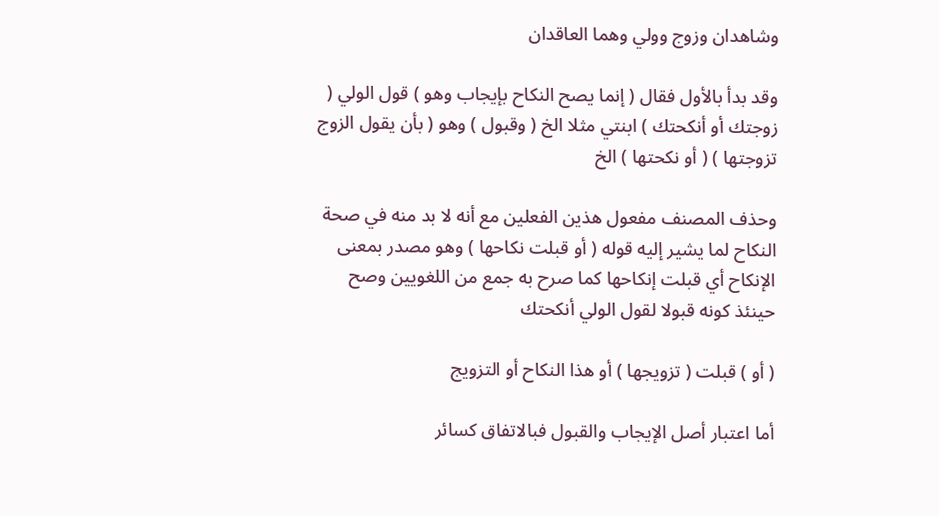وشاهدان وزوج وولي وهما العاقدان

وقد بدأ بالأول فقال ( إنما يصح النكاح بإيجاب وهو ) قول الولي ( زوجتك أو أنكحتك ) ابنتي مثلا الخ ( وقبول ) وهو ( بأن يقول الزوج تزوجتها ) ( أو نكحتها ) الخ

وحذف المصنف مفعول هذين الفعلين مع أنه لا بد منه في صحة النكاح لما يشير إليه قوله ( أو قبلت نكاحها ) وهو مصدر بمعنى الإنكاح أي قبلت إنكاحها كما صرح به جمع من اللغويين وصح حينئذ كونه قبولا لقول الولي أنكحتك

( أو ) قبلت ( تزويجها ) أو هذا النكاح أو التزويج

أما اعتبار أصل الإيجاب والقبول فبالاتفاق كسائر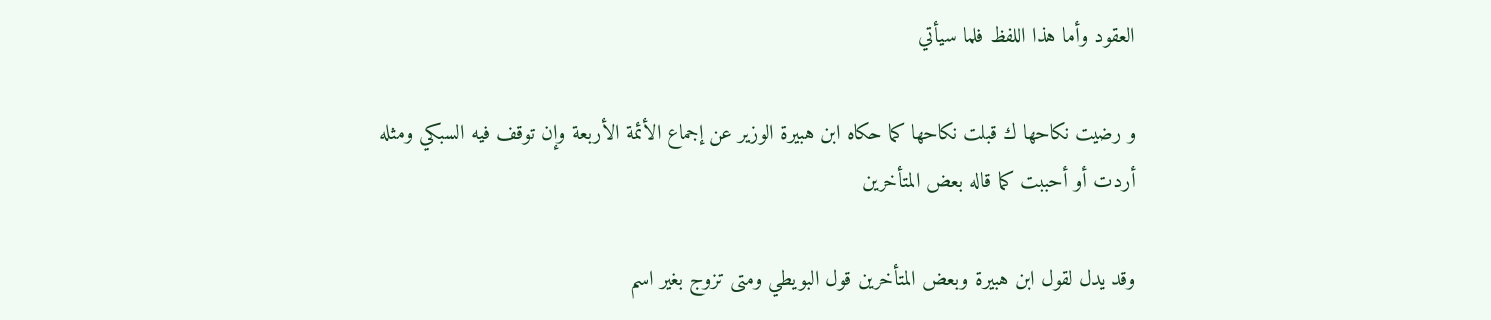العقود وأما هذا اللفظ فلما سيأتي

و رضيت نكاحها ك قبلت نكاحها كما حكاه ابن هبيرة الوزير عن إجماع الأئمة الأربعة وإن توقف فيه السبكي ومثله أردت أو أحببت كما قاله بعض المتأخرين

وقد يدل لقول ابن هبيرة وبعض المتأخرين قول البويطي ومتى تزوج بغير اسم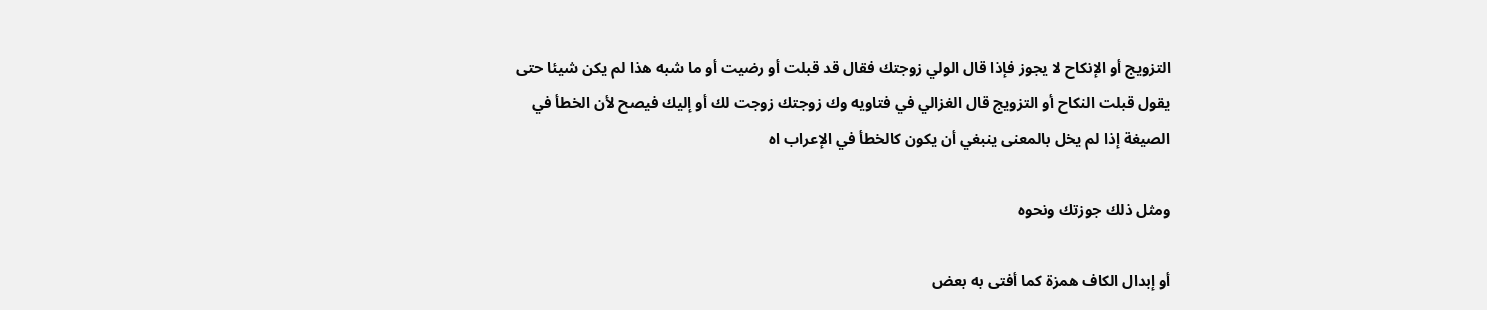التزويج أو الإنكاح لا يجوز فإذا قال الولي زوجتك فقال قد قبلت أو رضيت أو ما شبه هذا لم يكن شيئا حتى يقول قبلت النكاح أو التزويج قال الغزالي في فتاويه وك زوجتك زوجت لك أو إليك فيصح لأن الخطأ في الصيغة إذا لم يخل بالمعنى ينبغي أن يكون كالخطأ في الإعراب اه

ومثل ذلك جوزتك ونحوه

أو إبدال الكاف همزة كما أفتى به بعض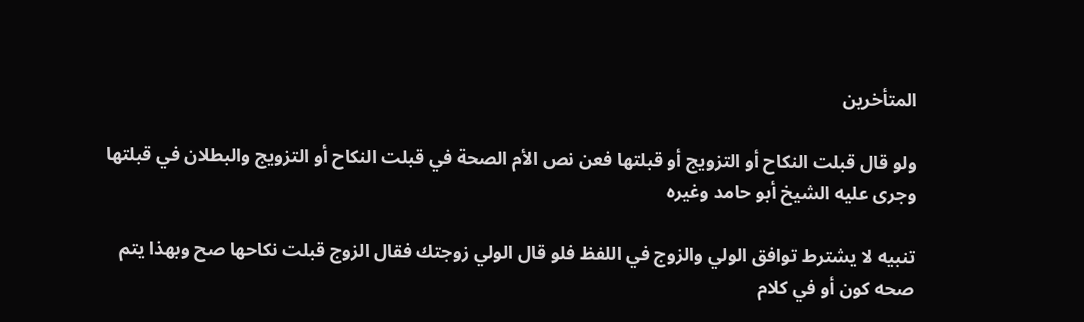المتأخرين

ولو قال قبلت النكاح أو التزويج أو قبلتها فعن نص الأم الصحة في قبلت النكاح أو التزويج والبطلان في قبلتها وجرى عليه الشيخ أبو حامد وغيره

تنبيه لا يشترط توافق الولي والزوج في اللفظ فلو قال الولي زوجتك فقال الزوج قبلت نكاحها صح وبهذا يتم صحه كون أو في كلام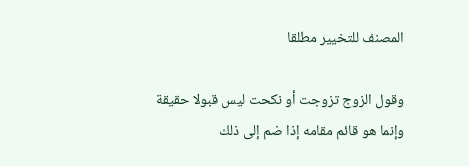المصنف للتخيير مطلقا

وقول الزوج تزوجت أو نكحت ليس قبولا حقيقة وإنما هو قائم مقامه إذا ضم إلى ذلك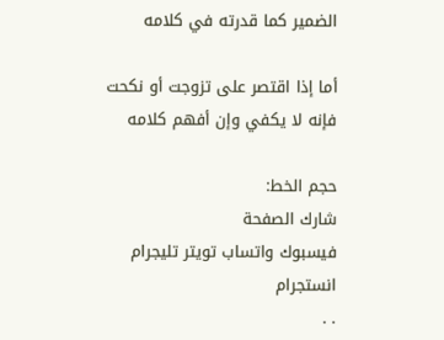الضمير كما قدرته في كلامه

أما إذا اقتصر على تزوجت أو نكحت فإنه لا يكفي وإن أفهم كلامه

حجم الخط:
شارك الصفحة
فيسبوك واتساب تويتر تليجرام انستجرام
. .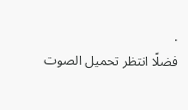.
فضلًا انتظر تحميل الصوت